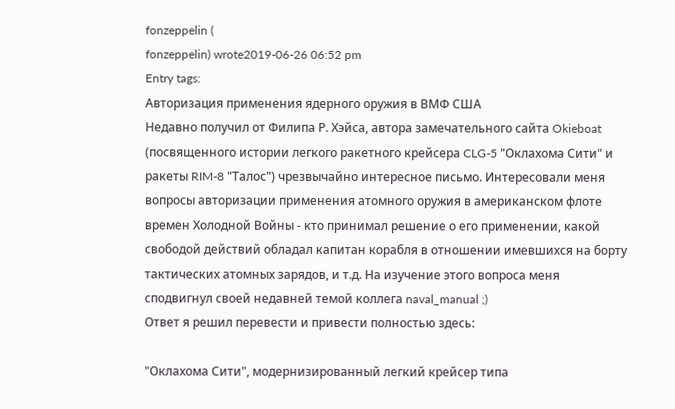fonzeppelin (
fonzeppelin) wrote2019-06-26 06:52 pm
Entry tags:
Авторизация применения ядерного оружия в ВМФ США
Недавно получил от Филипа Р. Хэйса, автора замечательного сайта Okieboat (посвященного истории легкого ракетного крейсера CLG-5 "Оклахома Сити" и ракеты RIM-8 "Талос") чрезвычайно интересное письмо. Интересовали меня вопросы авторизации применения атомного оружия в американском флоте времен Холодной Войны - кто принимал решение о его применении, какой свободой действий обладал капитан корабля в отношении имевшихся на борту тактических атомных зарядов, и т.д. На изучение этого вопроса меня сподвигнул своей недавней темой коллега naval_manual ;)
Ответ я решил перевести и привести полностью здесь:

"Оклахома Сити", модернизированный легкий крейсер типа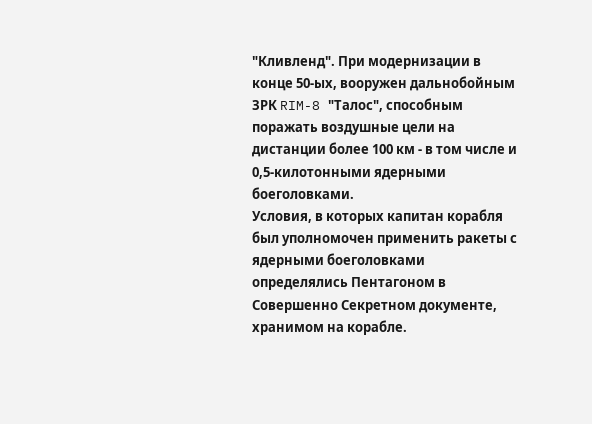"Кливленд". При модернизации в конце 50-ых, вооружен дальнобойным ЗРК RIM-8 "Талос", способным поражать воздушные цели на дистанции более 100 км - в том числе и 0,5-килотонными ядерными боеголовками.
Условия, в которых капитан корабля был уполномочен применить ракеты с ядерными боеголовками определялись Пентагоном в Совершенно Секретном документе, хранимом на корабле.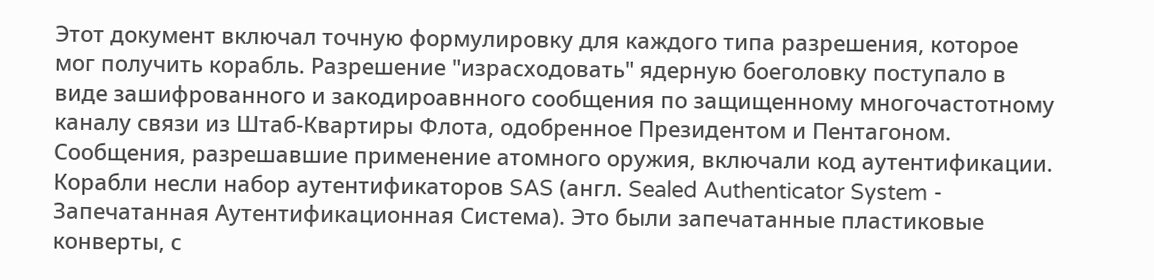Этот документ включал точную формулировку для каждого типа разрешения, которое мог получить корабль. Разрешение "израсходовать" ядерную боеголовку поступало в виде зашифрованного и закодироавнного сообщения по защищенному многочастотному каналу связи из Штаб-Квартиры Флота, одобренное Президентом и Пентагоном. Сообщения, разрешавшие применение атомного оружия, включали код аутентификации.
Корабли несли набор аутентификаторов SAS (англ. Sealed Authenticator System - Запечатанная Аутентификационная Система). Это были запечатанные пластиковые конверты, с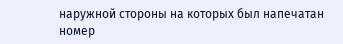наружной стороны на которых был напечатан номер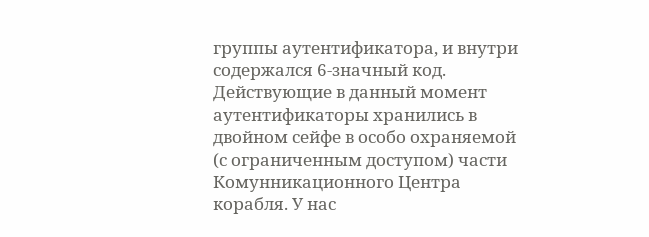группы аутентификатора, и внутри содержался 6-значный код. Действующие в данный момент аутентификаторы хранились в двойном сейфе в особо охраняемой (с ограниченным доступом) части Комунникационного Центра корабля. У нас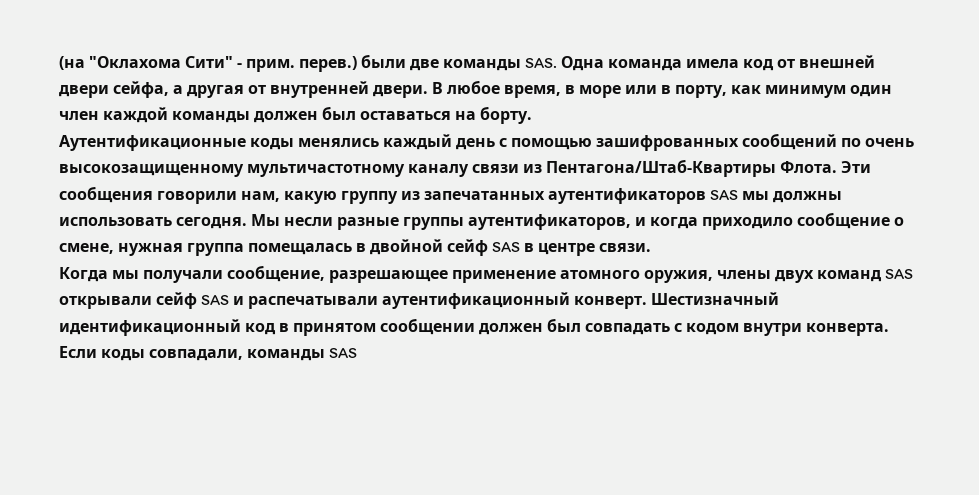(на "Оклахома Сити" - прим. перев.) были две команды SAS. Одна команда имела код от внешней двери сейфа, а другая от внутренней двери. В любое время, в море или в порту, как минимум один член каждой команды должен был оставаться на борту.
Аутентификационные коды менялись каждый день с помощью зашифрованных сообщений по очень высокозащищенному мультичастотному каналу связи из Пентагона/Штаб-Квартиры Флота. Эти сообщения говорили нам, какую группу из запечатанных аутентификаторов SAS мы должны использовать сегодня. Мы несли разные группы аутентификаторов, и когда приходило сообщение о смене, нужная группа помещалась в двойной сейф SAS в центре связи.
Когда мы получали сообщение, разрешающее применение атомного оружия, члены двух команд SAS открывали сейф SAS и распечатывали аутентификационный конверт. Шестизначный идентификационный код в принятом сообщении должен был совпадать с кодом внутри конверта. Если коды совпадали, команды SAS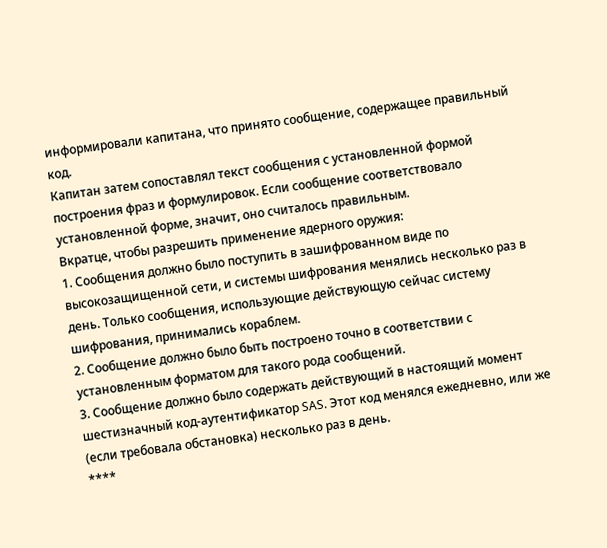информировали капитана, что принято сообщение, содержащее правильный код.
Капитан затем сопоставлял текст сообщения с установленной формой построения фраз и формулировок. Если сообщение соответствовало установленной форме, значит, оно считалось правильным.
Вкратце, чтобы разрешить применение ядерного оружия:
1. Сообщения должно было поступить в зашифрованном виде по высокозащищенной сети, и системы шифрования менялись несколько раз в день. Только сообщения, использующие действующую сейчас систему шифрования, принимались кораблем.
2. Сообщение должно было быть построено точно в соответствии с установленным форматом для такого рода сообщений.
3. Сообщение должно было содержать действующий в настоящий момент шестизначный код-аутентификатор SAS. Этот код менялся ежедневно, или же (если требовала обстановка) несколько раз в день.
****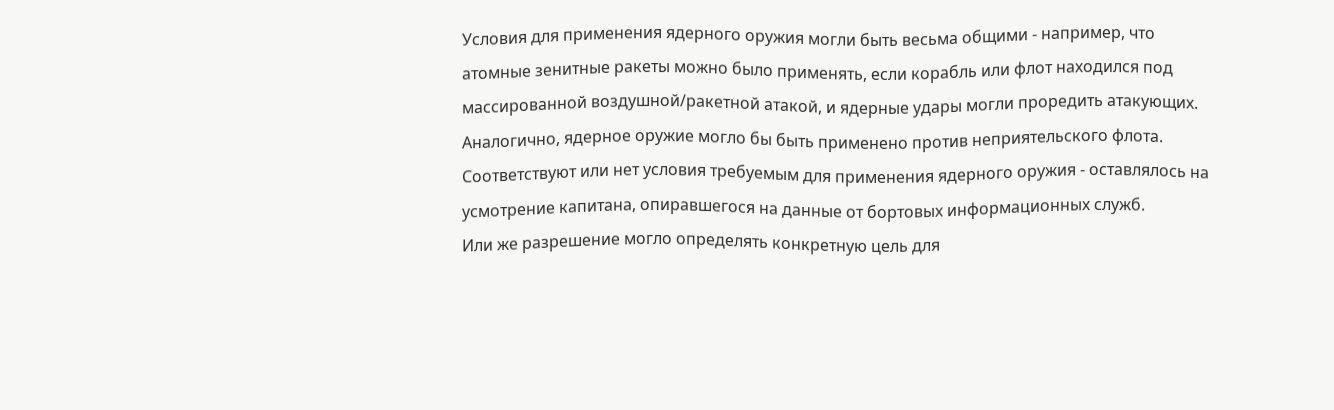Условия для применения ядерного оружия могли быть весьма общими - например, что атомные зенитные ракеты можно было применять, если корабль или флот находился под массированной воздушной/ракетной атакой, и ядерные удары могли проредить атакующих. Аналогично, ядерное оружие могло бы быть применено против неприятельского флота. Соответствуют или нет условия требуемым для применения ядерного оружия - оставлялось на усмотрение капитана, опиравшегося на данные от бортовых информационных служб.
Или же разрешение могло определять конкретную цель для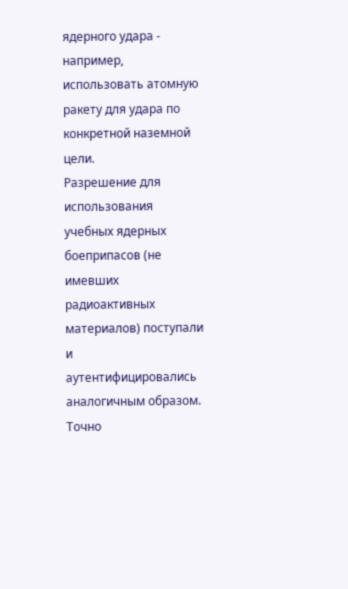ядерного удара - например, использовать атомную ракету для удара по конкретной наземной цели.
Разрешение для использования учебных ядерных боеприпасов (не имевших радиоактивных материалов) поступали и аутентифицировались аналогичным образом.
Точно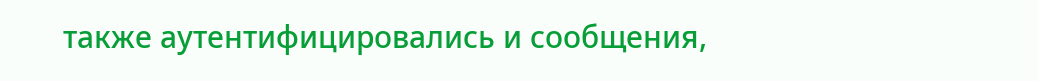также аутентифицировались и сообщения,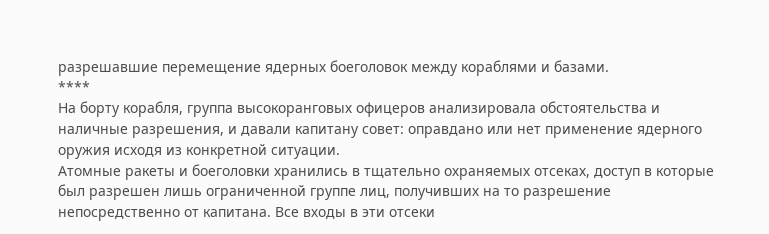разрешавшие перемещение ядерных боеголовок между кораблями и базами.
****
На борту корабля, группа высокоранговых офицеров анализировала обстоятельства и наличные разрешения, и давали капитану совет: оправдано или нет применение ядерного оружия исходя из конкретной ситуации.
Атомные ракеты и боеголовки хранились в тщательно охраняемых отсеках, доступ в которые был разрешен лишь ограниченной группе лиц, получивших на то разрешение непосредственно от капитана. Все входы в эти отсеки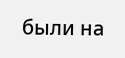были на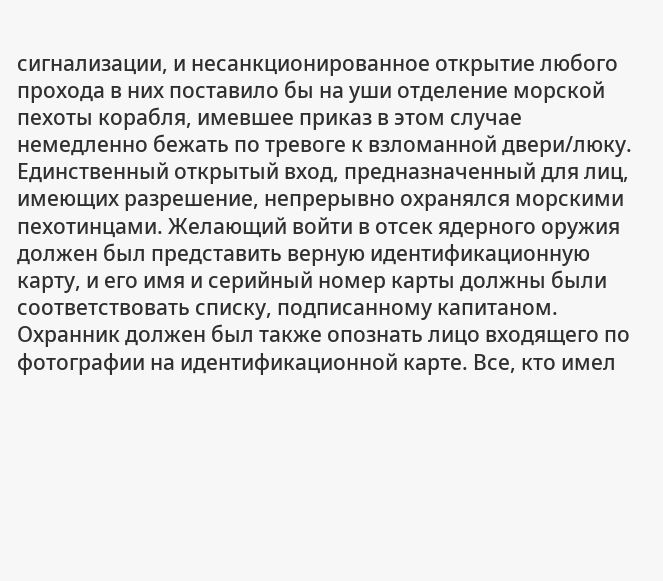сигнализации, и несанкционированное открытие любого прохода в них поставило бы на уши отделение морской пехоты корабля, имевшее приказ в этом случае немедленно бежать по тревоге к взломанной двери/люку. Единственный открытый вход, предназначенный для лиц, имеющих разрешение, непрерывно охранялся морскими пехотинцами. Желающий войти в отсек ядерного оружия должен был представить верную идентификационную карту, и его имя и серийный номер карты должны были соответствовать списку, подписанному капитаном. Охранник должен был также опознать лицо входящего по фотографии на идентификационной карте. Все, кто имел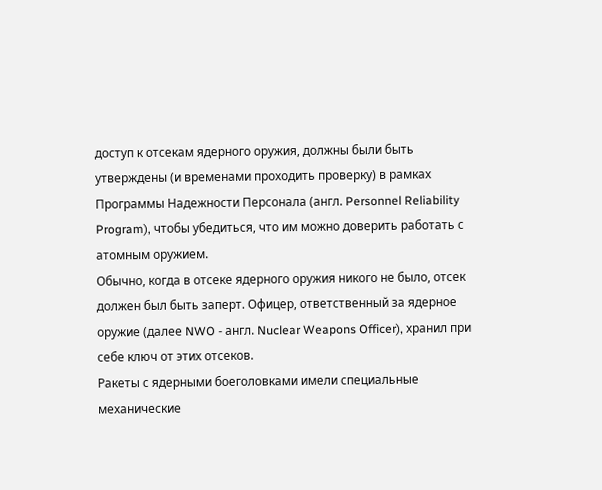доступ к отсекам ядерного оружия, должны были быть утверждены (и временами проходить проверку) в рамках Программы Надежности Персонала (англ. Personnel Reliability Program), чтобы убедиться, что им можно доверить работать с атомным оружием.
Обычно, когда в отсеке ядерного оружия никого не было, отсек должен был быть заперт. Офицер, ответственный за ядерное оружие (далее NWO - англ. Nuclear Weapons Officer), хранил при себе ключ от этих отсеков.
Ракеты с ядерными боеголовками имели специальные механические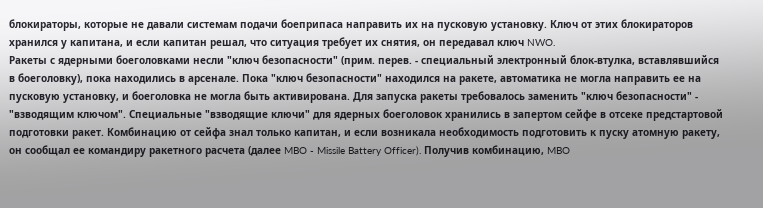блокираторы, которые не давали системам подачи боеприпаса направить их на пусковую установку. Ключ от этих блокираторов хранился у капитана, и если капитан решал, что ситуация требует их снятия, он передавал ключ NWO.
Ракеты с ядерными боеголовками несли "ключ безопасности" (прим. перев. - специальный электронный блок-втулка, вставлявшийся в боеголовку), пока находились в арсенале. Пока "ключ безопасности" находился на ракете, автоматика не могла направить ее на пусковую установку, и боеголовка не могла быть активирована. Для запуска ракеты требовалось заменить "ключ безопасности" - "взводящим ключом". Специальные "взводящие ключи" для ядерных боеголовок хранились в запертом сейфе в отсеке предстартовой подготовки ракет. Комбинацию от сейфа знал только капитан, и если возникала необходимость подготовить к пуску атомную ракету, он сообщал ее командиру ракетного расчета (далее MBO - Missile Battery Officer). Получив комбинацию, MBO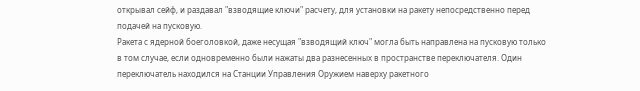открывал сейф, и раздавал "взводящие ключи" расчету, для установки на ракету непосредственно перед подачей на пусковую.
Ракета с ядерной боеголовкой, даже несущая "взводящий ключ" могла быть направлена на пусковую только в том случае, если одновременно были нажаты два разнесенных в пространстве переключателя. Один переключатель находился на Станции Управления Оружием наверху ракетного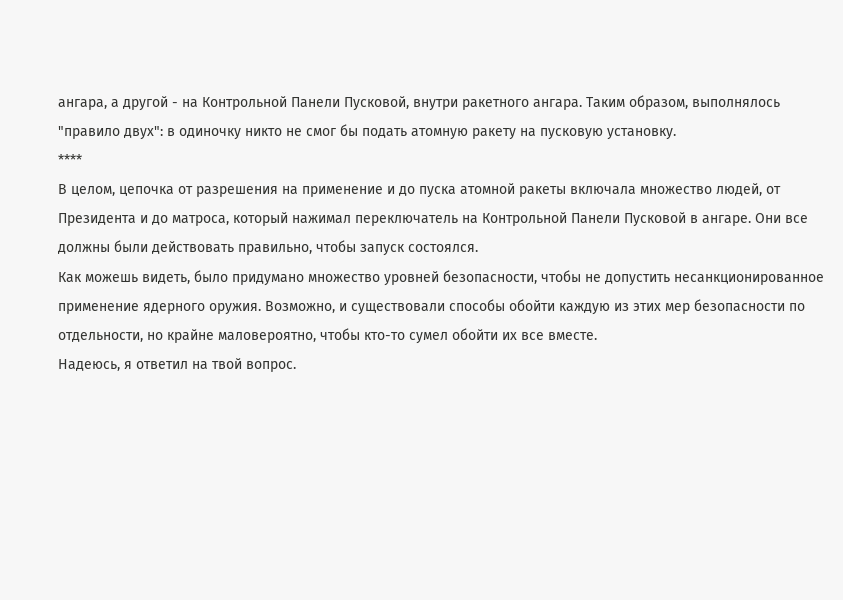ангара, а другой - на Контрольной Панели Пусковой, внутри ракетного ангара. Таким образом, выполнялось "правило двух": в одиночку никто не смог бы подать атомную ракету на пусковую установку.
****
В целом, цепочка от разрешения на применение и до пуска атомной ракеты включала множество людей, от Президента и до матроса, который нажимал переключатель на Контрольной Панели Пусковой в ангаре. Они все должны были действовать правильно, чтобы запуск состоялся.
Как можешь видеть, было придумано множество уровней безопасности, чтобы не допустить несанкционированное применение ядерного оружия. Возможно, и существовали способы обойти каждую из этих мер безопасности по отдельности, но крайне маловероятно, чтобы кто-то сумел обойти их все вместе.
Надеюсь, я ответил на твой вопрос.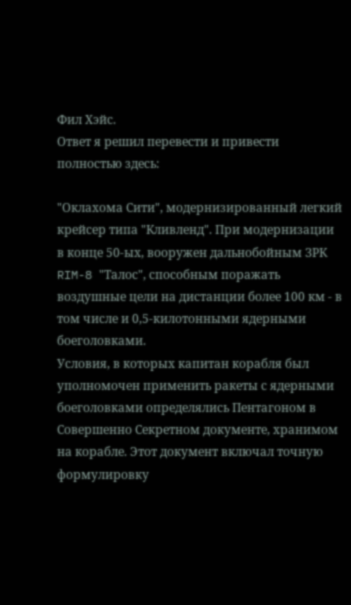Фил Хэйс.
Ответ я решил перевести и привести полностью здесь:

"Оклахома Сити", модернизированный легкий крейсер типа "Кливленд". При модернизации в конце 50-ых, вооружен дальнобойным ЗРК RIM-8 "Талос", способным поражать воздушные цели на дистанции более 100 км - в том числе и 0,5-килотонными ядерными боеголовками.
Условия, в которых капитан корабля был уполномочен применить ракеты с ядерными боеголовками определялись Пентагоном в Совершенно Секретном документе, хранимом на корабле. Этот документ включал точную формулировку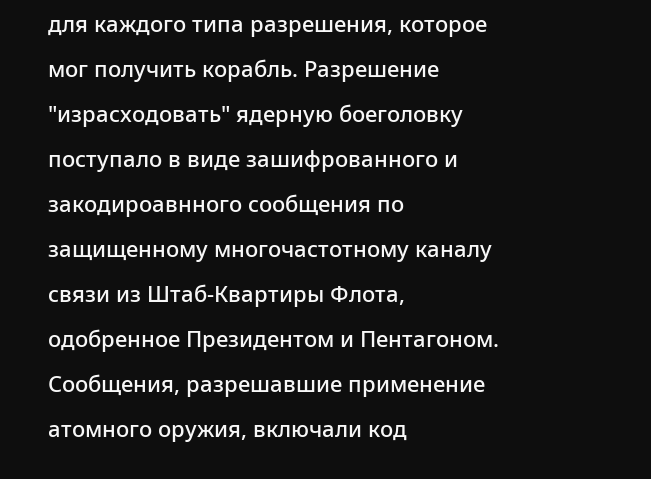для каждого типа разрешения, которое мог получить корабль. Разрешение "израсходовать" ядерную боеголовку поступало в виде зашифрованного и закодироавнного сообщения по защищенному многочастотному каналу связи из Штаб-Квартиры Флота, одобренное Президентом и Пентагоном. Сообщения, разрешавшие применение атомного оружия, включали код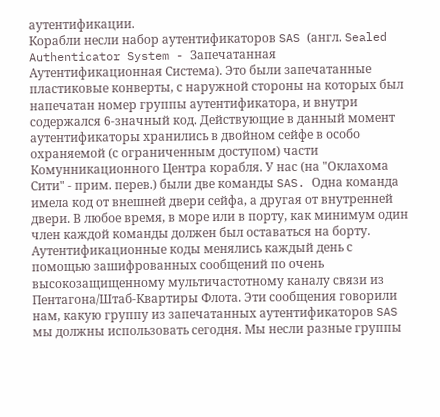аутентификации.
Корабли несли набор аутентификаторов SAS (англ. Sealed Authenticator System - Запечатанная Аутентификационная Система). Это были запечатанные пластиковые конверты, с наружной стороны на которых был напечатан номер группы аутентификатора, и внутри содержался 6-значный код. Действующие в данный момент аутентификаторы хранились в двойном сейфе в особо охраняемой (с ограниченным доступом) части Комунникационного Центра корабля. У нас (на "Оклахома Сити" - прим. перев.) были две команды SAS. Одна команда имела код от внешней двери сейфа, а другая от внутренней двери. В любое время, в море или в порту, как минимум один член каждой команды должен был оставаться на борту.
Аутентификационные коды менялись каждый день с помощью зашифрованных сообщений по очень высокозащищенному мультичастотному каналу связи из Пентагона/Штаб-Квартиры Флота. Эти сообщения говорили нам, какую группу из запечатанных аутентификаторов SAS мы должны использовать сегодня. Мы несли разные группы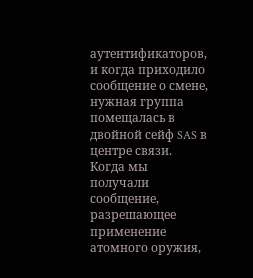аутентификаторов, и когда приходило сообщение о смене, нужная группа помещалась в двойной сейф SAS в центре связи.
Когда мы получали сообщение, разрешающее применение атомного оружия,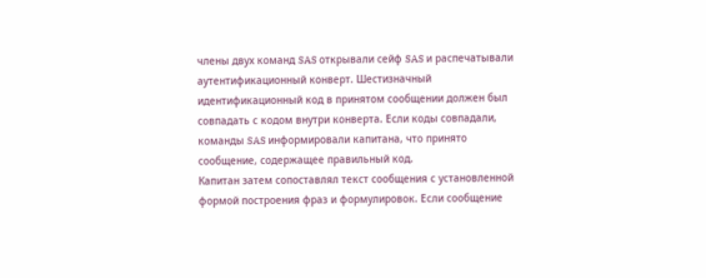члены двух команд SAS открывали сейф SAS и распечатывали аутентификационный конверт. Шестизначный идентификационный код в принятом сообщении должен был совпадать с кодом внутри конверта. Если коды совпадали, команды SAS информировали капитана, что принято сообщение, содержащее правильный код.
Капитан затем сопоставлял текст сообщения с установленной формой построения фраз и формулировок. Если сообщение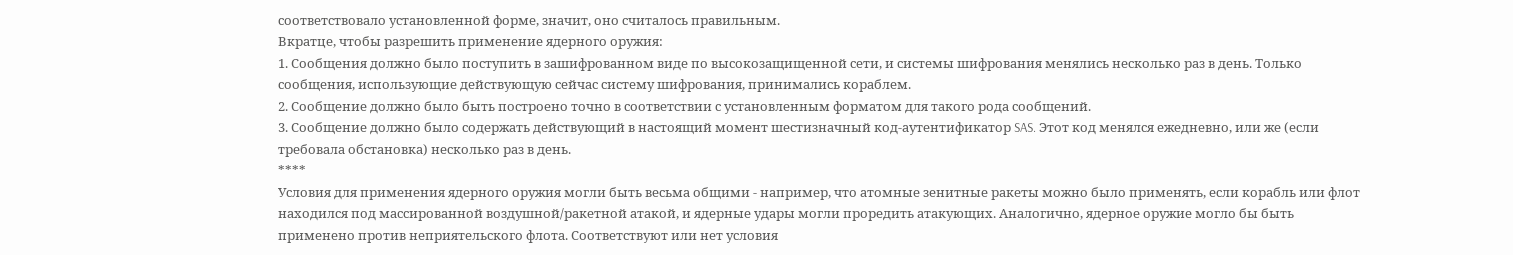соответствовало установленной форме, значит, оно считалось правильным.
Вкратце, чтобы разрешить применение ядерного оружия:
1. Сообщения должно было поступить в зашифрованном виде по высокозащищенной сети, и системы шифрования менялись несколько раз в день. Только сообщения, использующие действующую сейчас систему шифрования, принимались кораблем.
2. Сообщение должно было быть построено точно в соответствии с установленным форматом для такого рода сообщений.
3. Сообщение должно было содержать действующий в настоящий момент шестизначный код-аутентификатор SAS. Этот код менялся ежедневно, или же (если требовала обстановка) несколько раз в день.
****
Условия для применения ядерного оружия могли быть весьма общими - например, что атомные зенитные ракеты можно было применять, если корабль или флот находился под массированной воздушной/ракетной атакой, и ядерные удары могли проредить атакующих. Аналогично, ядерное оружие могло бы быть применено против неприятельского флота. Соответствуют или нет условия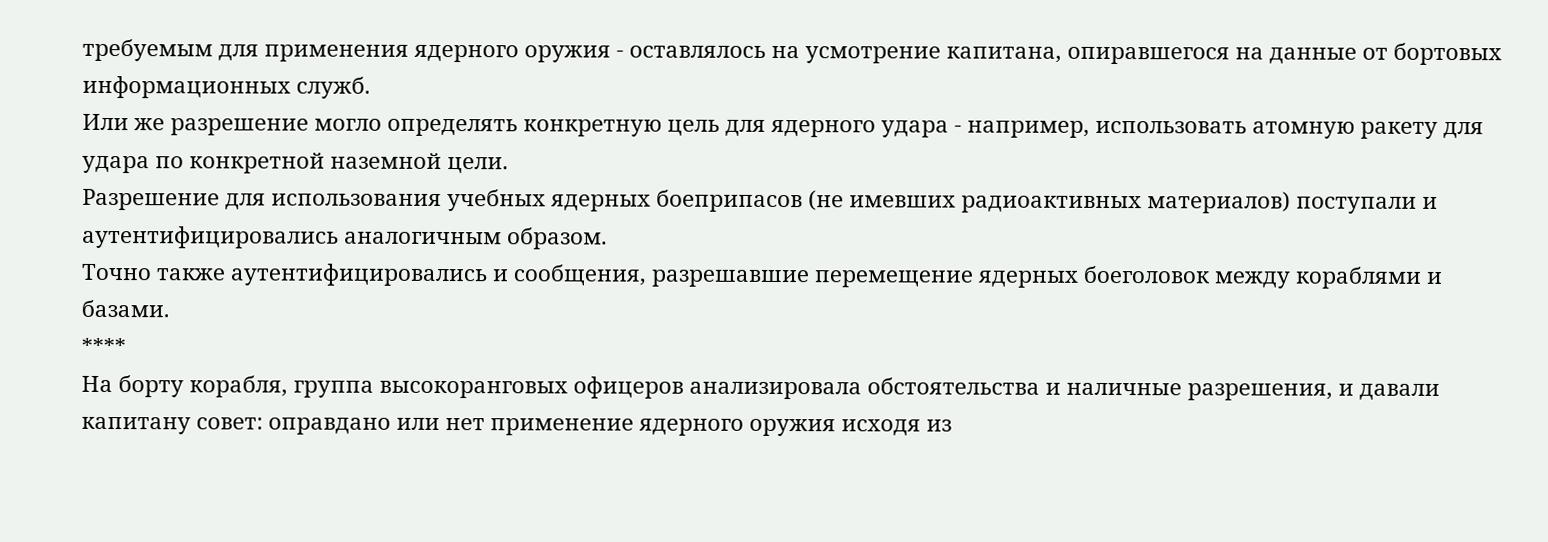требуемым для применения ядерного оружия - оставлялось на усмотрение капитана, опиравшегося на данные от бортовых информационных служб.
Или же разрешение могло определять конкретную цель для ядерного удара - например, использовать атомную ракету для удара по конкретной наземной цели.
Разрешение для использования учебных ядерных боеприпасов (не имевших радиоактивных материалов) поступали и аутентифицировались аналогичным образом.
Точно также аутентифицировались и сообщения, разрешавшие перемещение ядерных боеголовок между кораблями и базами.
****
На борту корабля, группа высокоранговых офицеров анализировала обстоятельства и наличные разрешения, и давали капитану совет: оправдано или нет применение ядерного оружия исходя из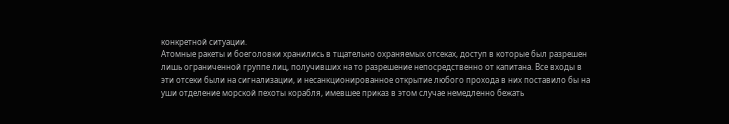конкретной ситуации.
Атомные ракеты и боеголовки хранились в тщательно охраняемых отсеках, доступ в которые был разрешен лишь ограниченной группе лиц, получивших на то разрешение непосредственно от капитана. Все входы в эти отсеки были на сигнализации, и несанкционированное открытие любого прохода в них поставило бы на уши отделение морской пехоты корабля, имевшее приказ в этом случае немедленно бежать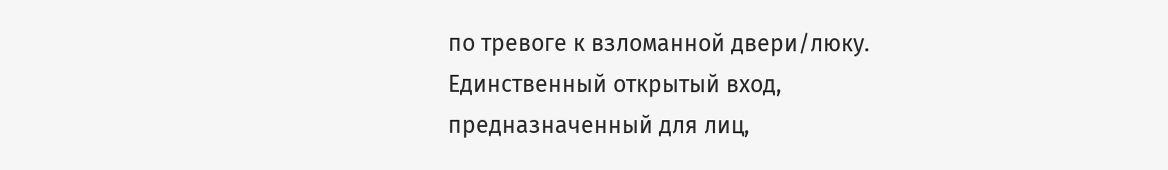по тревоге к взломанной двери/люку. Единственный открытый вход, предназначенный для лиц,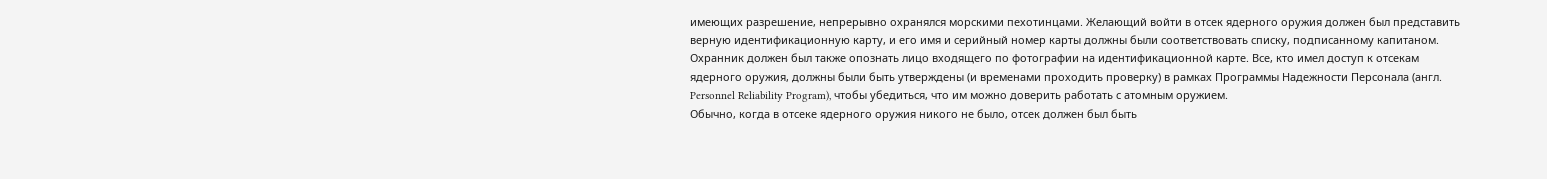имеющих разрешение, непрерывно охранялся морскими пехотинцами. Желающий войти в отсек ядерного оружия должен был представить верную идентификационную карту, и его имя и серийный номер карты должны были соответствовать списку, подписанному капитаном. Охранник должен был также опознать лицо входящего по фотографии на идентификационной карте. Все, кто имел доступ к отсекам ядерного оружия, должны были быть утверждены (и временами проходить проверку) в рамках Программы Надежности Персонала (англ. Personnel Reliability Program), чтобы убедиться, что им можно доверить работать с атомным оружием.
Обычно, когда в отсеке ядерного оружия никого не было, отсек должен был быть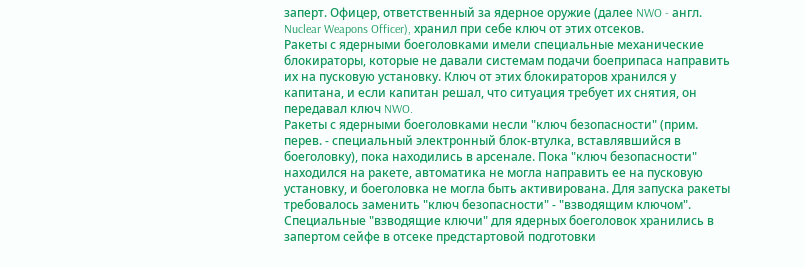заперт. Офицер, ответственный за ядерное оружие (далее NWO - англ. Nuclear Weapons Officer), хранил при себе ключ от этих отсеков.
Ракеты с ядерными боеголовками имели специальные механические блокираторы, которые не давали системам подачи боеприпаса направить их на пусковую установку. Ключ от этих блокираторов хранился у капитана, и если капитан решал, что ситуация требует их снятия, он передавал ключ NWO.
Ракеты с ядерными боеголовками несли "ключ безопасности" (прим. перев. - специальный электронный блок-втулка, вставлявшийся в боеголовку), пока находились в арсенале. Пока "ключ безопасности" находился на ракете, автоматика не могла направить ее на пусковую установку, и боеголовка не могла быть активирована. Для запуска ракеты требовалось заменить "ключ безопасности" - "взводящим ключом". Специальные "взводящие ключи" для ядерных боеголовок хранились в запертом сейфе в отсеке предстартовой подготовки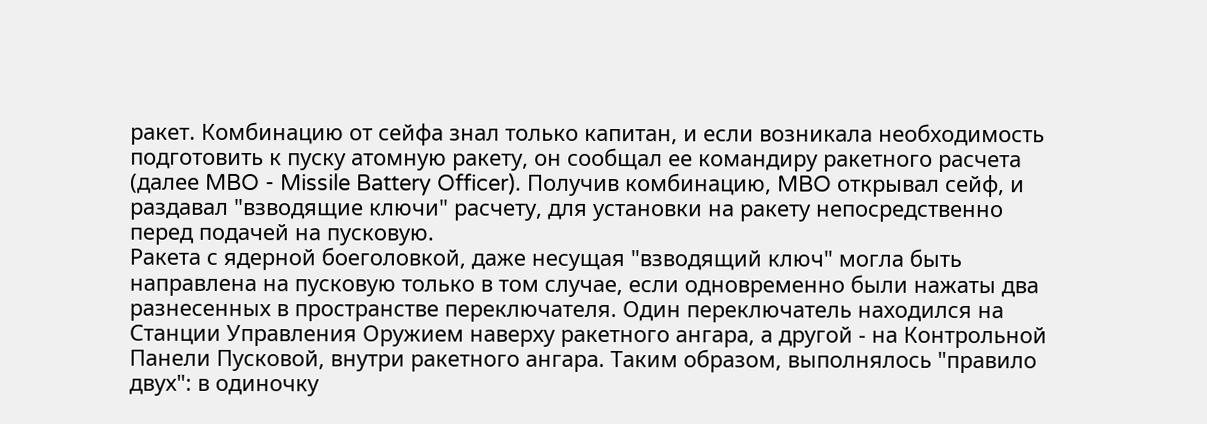ракет. Комбинацию от сейфа знал только капитан, и если возникала необходимость подготовить к пуску атомную ракету, он сообщал ее командиру ракетного расчета (далее MBO - Missile Battery Officer). Получив комбинацию, MBO открывал сейф, и раздавал "взводящие ключи" расчету, для установки на ракету непосредственно перед подачей на пусковую.
Ракета с ядерной боеголовкой, даже несущая "взводящий ключ" могла быть направлена на пусковую только в том случае, если одновременно были нажаты два разнесенных в пространстве переключателя. Один переключатель находился на Станции Управления Оружием наверху ракетного ангара, а другой - на Контрольной Панели Пусковой, внутри ракетного ангара. Таким образом, выполнялось "правило двух": в одиночку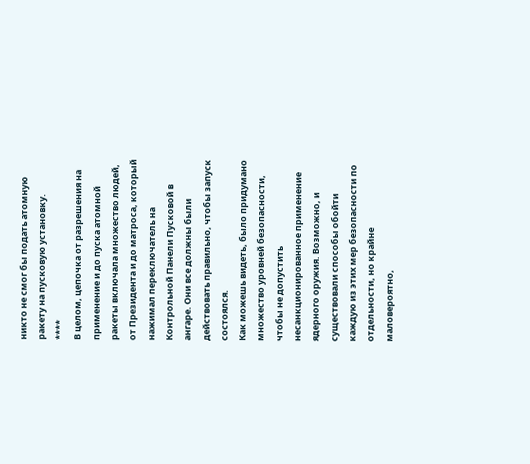никто не смог бы подать атомную ракету на пусковую установку.
****
В целом, цепочка от разрешения на применение и до пуска атомной ракеты включала множество людей, от Президента и до матроса, который нажимал переключатель на Контрольной Панели Пусковой в ангаре. Они все должны были действовать правильно, чтобы запуск состоялся.
Как можешь видеть, было придумано множество уровней безопасности, чтобы не допустить несанкционированное применение ядерного оружия. Возможно, и существовали способы обойти каждую из этих мер безопасности по отдельности, но крайне маловероятно,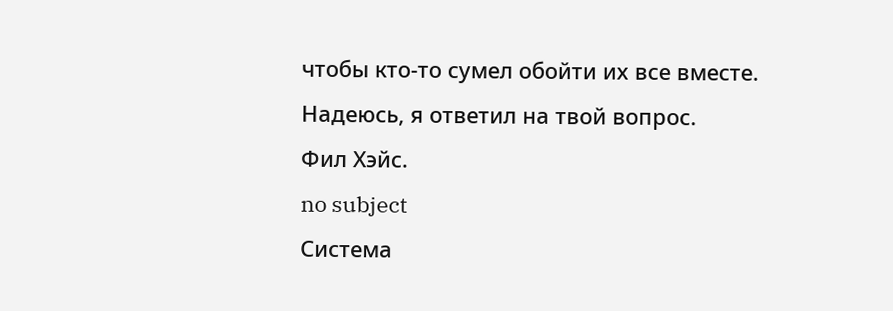чтобы кто-то сумел обойти их все вместе.
Надеюсь, я ответил на твой вопрос.
Фил Хэйс.
no subject
Система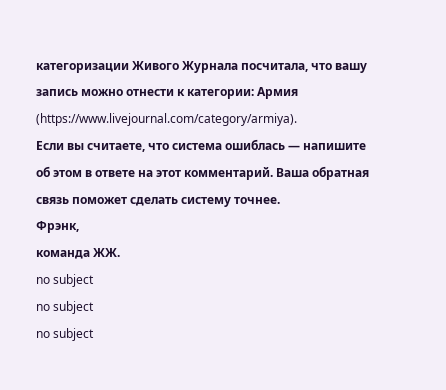категоризации Живого Журнала посчитала, что вашу запись можно отнести к категории: Армия (https://www.livejournal.com/category/armiya).
Если вы считаете, что система ошиблась — напишите об этом в ответе на этот комментарий. Ваша обратная связь поможет сделать систему точнее.
Фрэнк,
команда ЖЖ.
no subject
no subject
no subject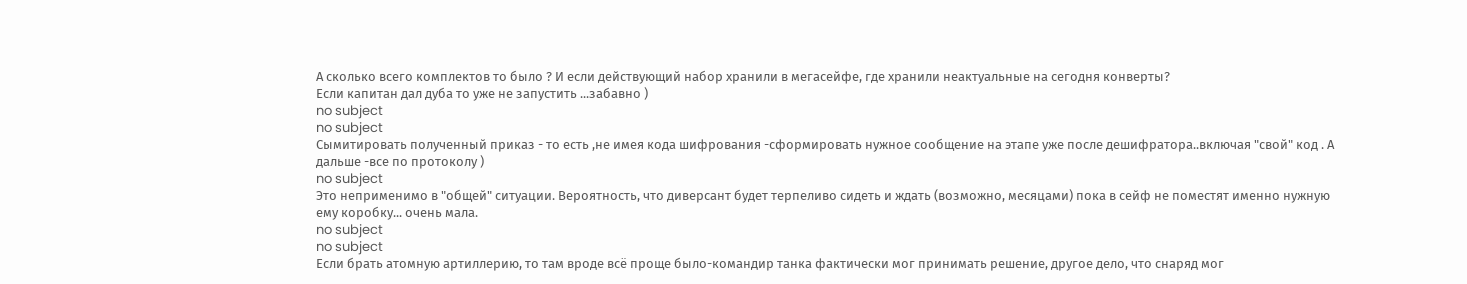А сколько всего комплектов то было ? И если действующий набор хранили в мегасейфе, где хранили неактуальные на сегодня конверты?
Если капитан дал дуба то уже не запустить ...забавно )
no subject
no subject
Сымитировать полученный приказ - то есть ,не имея кода шифрования -сформировать нужное сообщение на этапе уже после дешифратора..включая "свой" код . А дальше -все по протоколу )
no subject
Это неприменимо в "общей" ситуации. Вероятность, что диверсант будет терпеливо сидеть и ждать (возможно, месяцами) пока в сейф не поместят именно нужную ему коробку... очень мала.
no subject
no subject
Если брать атомную артиллерию, то там вроде всё проще было-командир танка фактически мог принимать решение, другое дело, что снаряд мог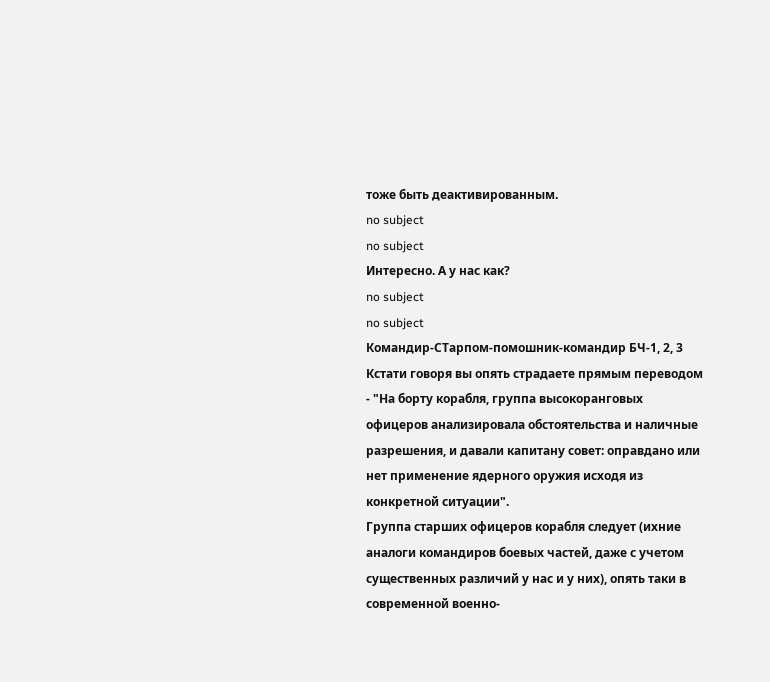тоже быть деактивированным.
no subject
no subject
Интересно. А у нас как?
no subject
no subject
Командир-СТарпом-помошник-командир БЧ-1, 2, 3
Кстати говоря вы опять страдаете прямым переводом - "На борту корабля, группа высокоранговых офицеров анализировала обстоятельства и наличные разрешения, и давали капитану совет: оправдано или нет применение ядерного оружия исходя из конкретной ситуации".
Группа старших офицеров корабля следует (ихние аналоги командиров боевых частей, даже с учетом существенных различий у нас и у них), опять таки в современной военно-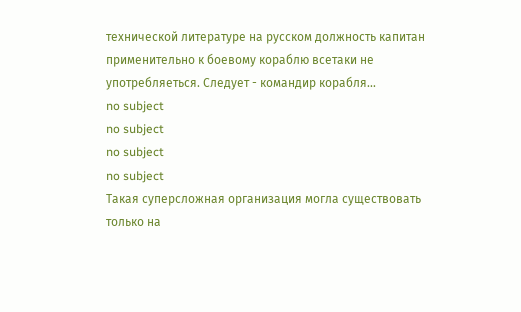технической литературе на русском должность капитан применительно к боевому кораблю всетаки не употребляеться. Следует - командир корабля...
no subject
no subject
no subject
no subject
Такая суперсложная организация могла существовать только на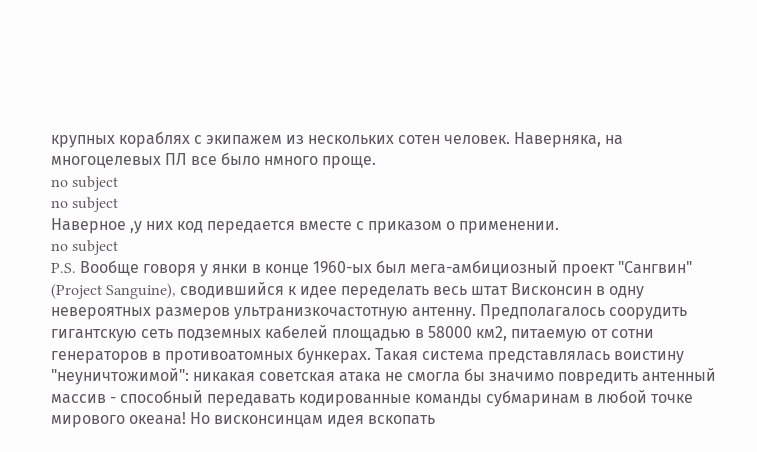крупных кораблях с экипажем из нескольких сотен человек. Наверняка, на многоцелевых ПЛ все было нмного проще.
no subject
no subject
Наверное ,у них код передается вместе с приказом о применении.
no subject
P.S. Вообще говоря у янки в конце 1960-ых был мега-амбициозный проект "Сангвин" (Project Sanguine), сводившийся к идее переделать весь штат Висконсин в одну невероятных размеров ультранизкочастотную антенну. Предполагалось соорудить гигантскую сеть подземных кабелей площадью в 58000 км2, питаемую от сотни генераторов в противоатомных бункерах. Такая система представлялась воистину "неуничтожимой": никакая советская атака не смогла бы значимо повредить антенный массив - способный передавать кодированные команды субмаринам в любой точке мирового океана! Но висконсинцам идея вскопать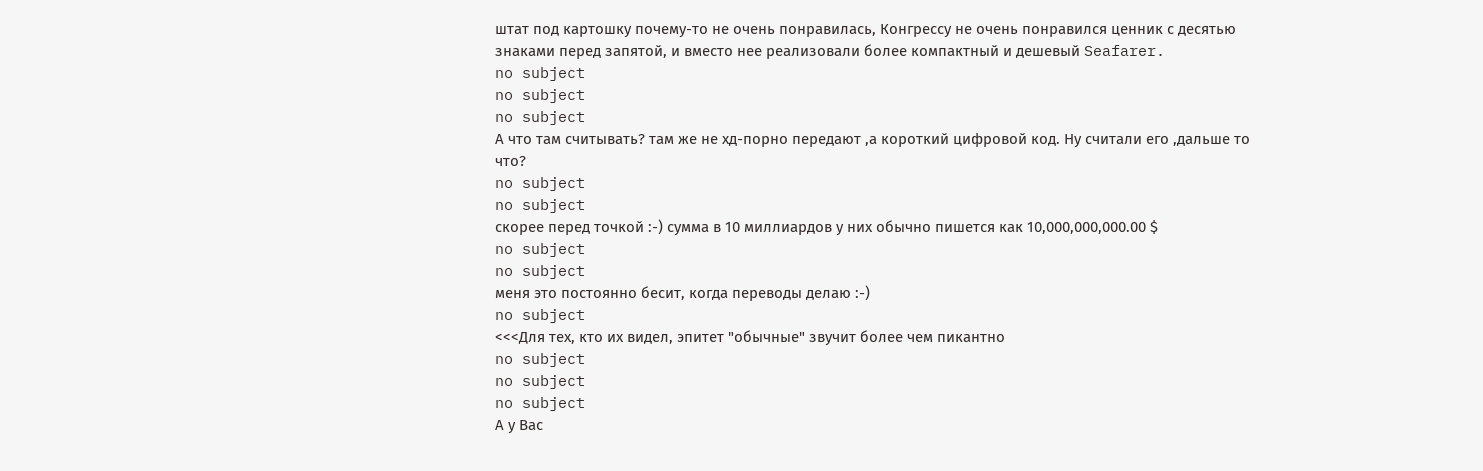штат под картошку почему-то не очень понравилась, Конгрессу не очень понравился ценник с десятью знаками перед запятой, и вместо нее реализовали более компактный и дешевый Seafarer.
no subject
no subject
no subject
А что там считывать? там же не хд-порно передают ,а короткий цифровой код. Ну считали его ,дальше то что?
no subject
no subject
скорее перед точкой :-) сумма в 10 миллиардов у них обычно пишется как 10,000,000,000.00 $
no subject
no subject
меня это постоянно бесит, когда переводы делаю :-)
no subject
<<<Для тех, кто их видел, эпитет "обычные" звучит более чем пикантно
no subject
no subject
no subject
А у Вас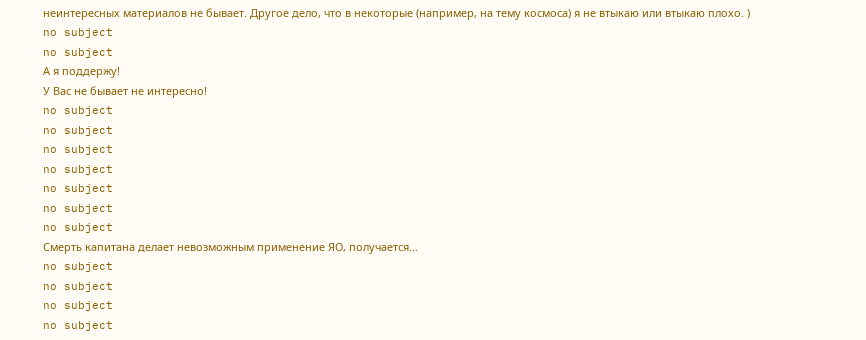неинтересных материалов не бывает. Другое дело, что в некоторые (например, на тему космоса) я не втыкаю или втыкаю плохо. )
no subject
no subject
А я поддержу!
У Вас не бывает не интересно!
no subject
no subject
no subject
no subject
no subject
no subject
no subject
Смерть капитана делает невозможным применение ЯО, получается...
no subject
no subject
no subject
no subject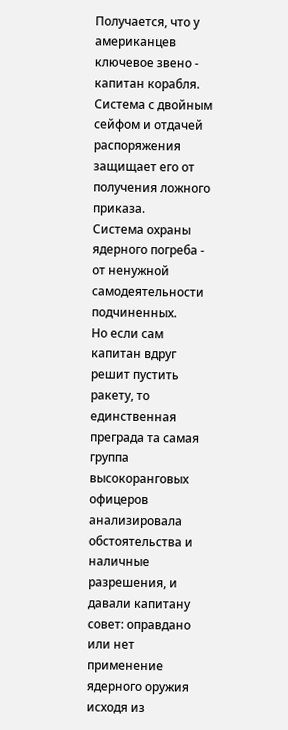Получается, что у американцев ключевое звено - капитан корабля.
Система с двойным сейфом и отдачей распоряжения защищает его от получения ложного приказа.
Система охраны ядерного погреба - от ненужной самодеятельности подчиненных.
Но если сам капитан вдруг решит пустить ракету, то единственная преграда та самая группа высокоранговых офицеров анализировала обстоятельства и наличные разрешения, и давали капитану совет: оправдано или нет применение ядерного оружия исходя из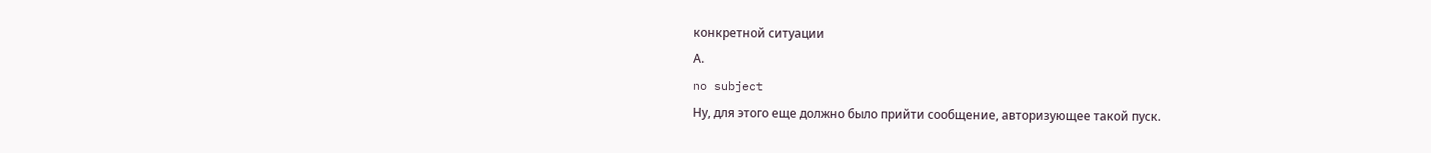конкретной ситуации
А.
no subject
Ну, для этого еще должно было прийти сообщение, авторизующее такой пуск.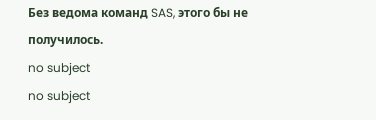Без ведома команд SAS, этого бы не получилось.
no subject
no subject